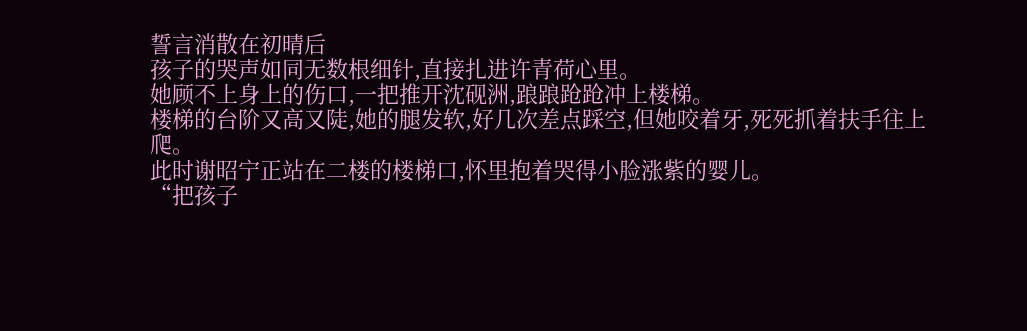誓言消散在初晴后
孩子的哭声如同无数根细针,直接扎进许青荷心里。
她顾不上身上的伤口,一把推开沈砚洲,踉踉跄跄冲上楼梯。
楼梯的台阶又高又陡,她的腿发软,好几次差点踩空,但她咬着牙,死死抓着扶手往上爬。
此时谢昭宁正站在二楼的楼梯口,怀里抱着哭得小脸涨紫的婴儿。
“把孩子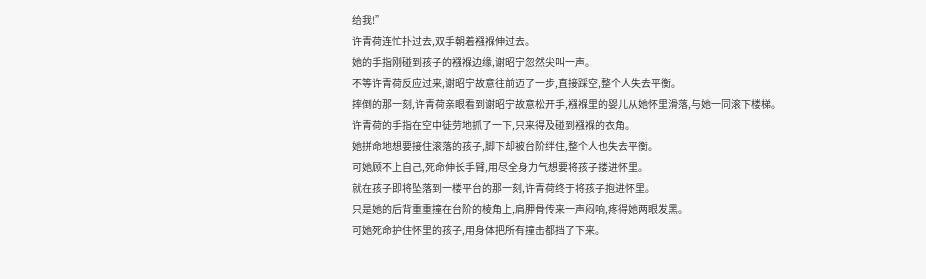给我!”
许青荷连忙扑过去,双手朝着襁褓伸过去。
她的手指刚碰到孩子的襁褓边缘,谢昭宁忽然尖叫一声。
不等许青荷反应过来,谢昭宁故意往前迈了一步,直接踩空,整个人失去平衡。
摔倒的那一刻,许青荷亲眼看到谢昭宁故意松开手,襁褓里的婴儿从她怀里滑落,与她一同滚下楼梯。
许青荷的手指在空中徒劳地抓了一下,只来得及碰到襁褓的衣角。
她拼命地想要接住滚落的孩子,脚下却被台阶绊住,整个人也失去平衡。
可她顾不上自己,死命伸长手臂,用尽全身力气想要将孩子搂进怀里。
就在孩子即将坠落到一楼平台的那一刻,许青荷终于将孩子抱进怀里。
只是她的后背重重撞在台阶的棱角上,肩胛骨传来一声闷响,疼得她两眼发黑。
可她死命护住怀里的孩子,用身体把所有撞击都挡了下来。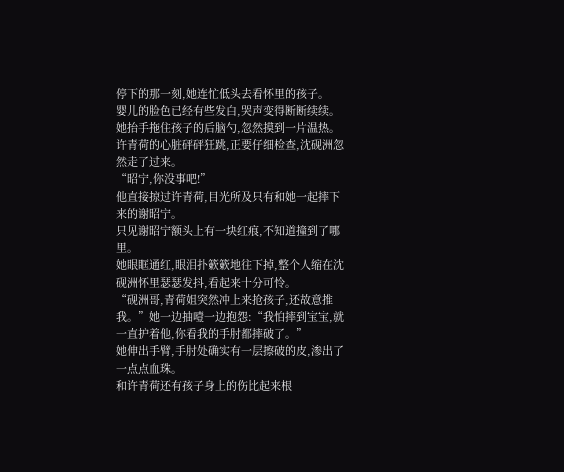停下的那一刻,她连忙低头去看怀里的孩子。
婴儿的脸色已经有些发白,哭声变得断断续续。
她抬手拖住孩子的后脑勺,忽然摸到一片温热。
许青荷的心脏砰砰狂跳,正要仔细检查,沈砚洲忽然走了过来。
“昭宁,你没事吧!”
他直接掠过许青荷,目光所及只有和她一起摔下来的谢昭宁。
只见谢昭宁额头上有一块红痕,不知道撞到了哪里。
她眼眶通红,眼泪扑簌簌地往下掉,整个人缩在沈砚洲怀里瑟瑟发抖,看起来十分可怜。
“砚洲哥,青荷姐突然冲上来抢孩子,还故意推我。”她一边抽噎一边抱怨:“我怕摔到宝宝,就一直护着他,你看我的手肘都摔破了。”
她伸出手臂,手肘处确实有一层擦破的皮,渗出了一点点血珠。
和许青荷还有孩子身上的伤比起来根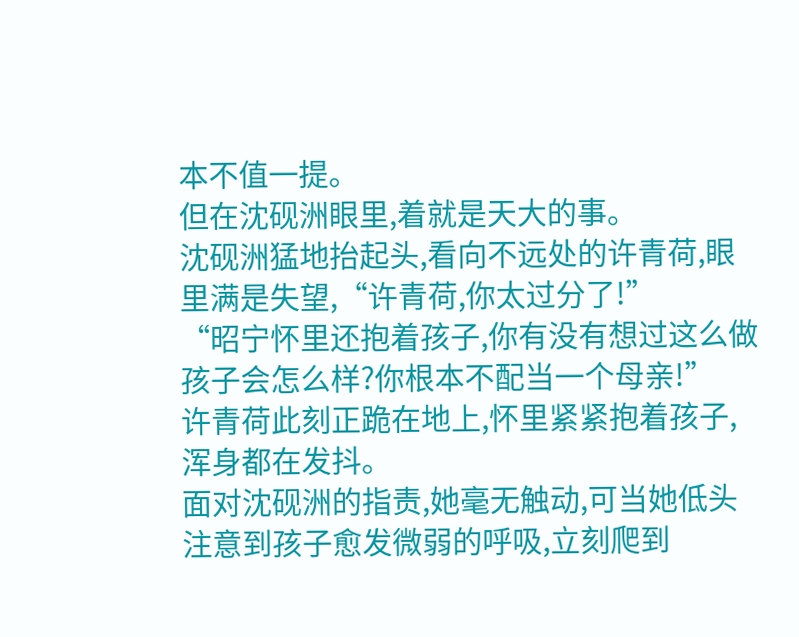本不值一提。
但在沈砚洲眼里,着就是天大的事。
沈砚洲猛地抬起头,看向不远处的许青荷,眼里满是失望,“许青荷,你太过分了!”
“昭宁怀里还抱着孩子,你有没有想过这么做孩子会怎么样?你根本不配当一个母亲!”
许青荷此刻正跪在地上,怀里紧紧抱着孩子,浑身都在发抖。
面对沈砚洲的指责,她毫无触动,可当她低头注意到孩子愈发微弱的呼吸,立刻爬到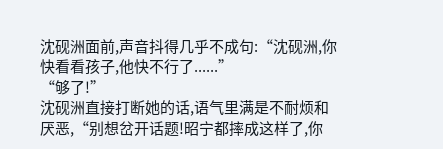沈砚洲面前,声音抖得几乎不成句:“沈砚洲,你快看看孩子,他快不行了......”
“够了!”
沈砚洲直接打断她的话,语气里满是不耐烦和厌恶,“别想岔开话题!昭宁都摔成这样了,你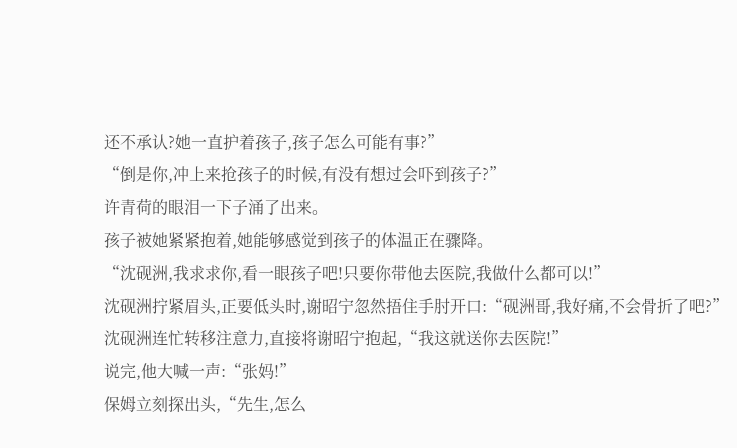还不承认?她一直护着孩子,孩子怎么可能有事?”
“倒是你,冲上来抢孩子的时候,有没有想过会吓到孩子?”
许青荷的眼泪一下子涌了出来。
孩子被她紧紧抱着,她能够感觉到孩子的体温正在骤降。
“沈砚洲,我求求你,看一眼孩子吧!只要你带他去医院,我做什么都可以!”
沈砚洲拧紧眉头,正要低头时,谢昭宁忽然捂住手肘开口:“砚洲哥,我好痛,不会骨折了吧?”
沈砚洲连忙转移注意力,直接将谢昭宁抱起,“我这就送你去医院!”
说完,他大喊一声:“张妈!”
保姆立刻探出头,“先生,怎么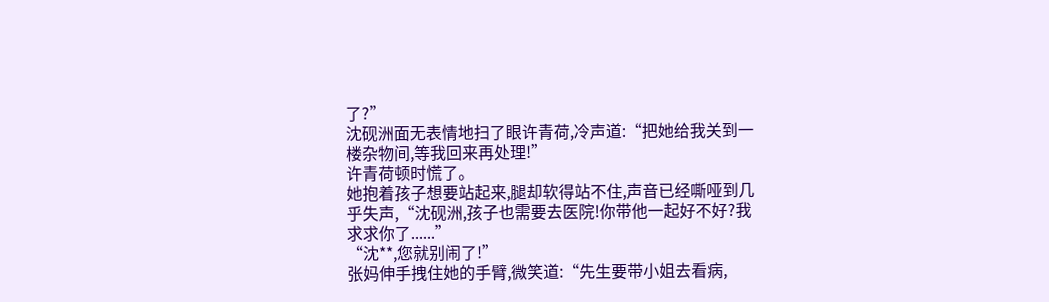了?”
沈砚洲面无表情地扫了眼许青荷,冷声道:“把她给我关到一楼杂物间,等我回来再处理!”
许青荷顿时慌了。
她抱着孩子想要站起来,腿却软得站不住,声音已经嘶哑到几乎失声,“沈砚洲,孩子也需要去医院!你带他一起好不好?我求求你了......”
“沈**,您就别闹了!”
张妈伸手拽住她的手臂,微笑道:“先生要带小姐去看病,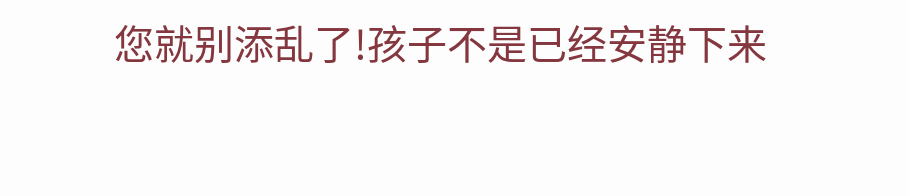您就别添乱了!孩子不是已经安静下来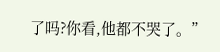了吗?你看,他都不哭了。”